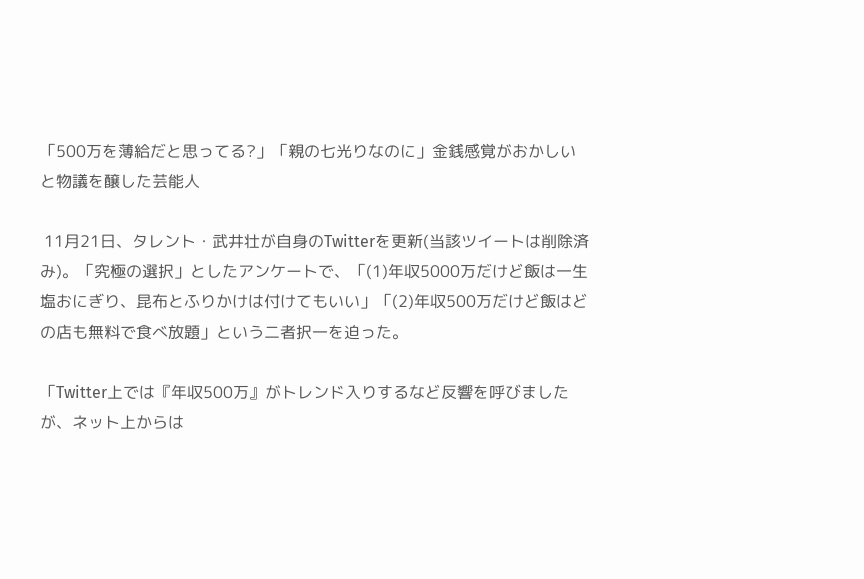「500万を薄給だと思ってる?」「親の七光りなのに」金銭感覚がおかしいと物議を醸した芸能人

 11月21日、タレント・武井壮が自身のTwitterを更新(当該ツイートは削除済み)。「究極の選択」としたアンケートで、「(1)年収5000万だけど飯は一生塩おにぎり、昆布とふりかけは付けてもいい」「(2)年収500万だけど飯はどの店も無料で食べ放題」という二者択一を迫った。

「Twitter上では『年収500万』がトレンド入りするなど反響を呼びましたが、ネット上からは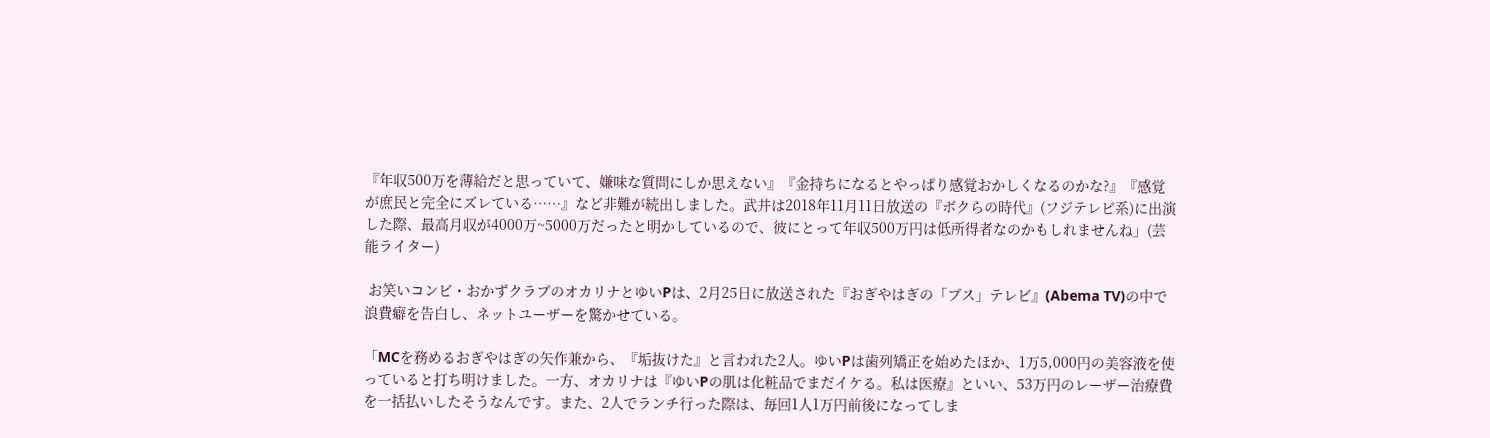『年収500万を薄給だと思っていて、嫌味な質問にしか思えない』『金持ちになるとやっぱり感覚おかしくなるのかな?』『感覚が庶民と完全にズレている……』など非難が続出しました。武井は2018年11月11日放送の『ボクらの時代』(フジテレビ系)に出演した際、最高月収が4000万~5000万だったと明かしているので、彼にとって年収500万円は低所得者なのかもしれませんね」(芸能ライター)

 お笑いコンビ・おかずクラブのオカリナとゆいPは、2月25日に放送された『おぎやはぎの「ブス」テレビ』(Abema TV)の中で浪費癖を告白し、ネットユーザーを驚かせている。

「MCを務めるおぎやはぎの矢作兼から、『垢抜けた』と言われた2人。ゆいPは歯列矯正を始めたほか、1万5,000円の美容液を使っていると打ち明けました。一方、オカリナは『ゆいPの肌は化粧品でまだイケる。私は医療』といい、53万円のレーザー治療費を一括払いしたそうなんです。また、2人でランチ行った際は、毎回1人1万円前後になってしま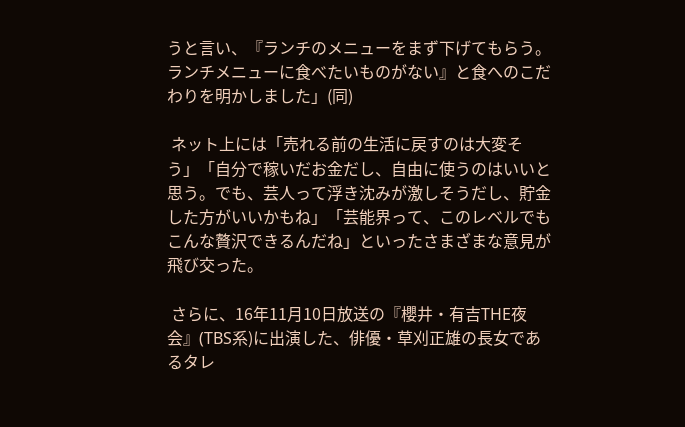うと言い、『ランチのメニューをまず下げてもらう。ランチメニューに食べたいものがない』と食へのこだわりを明かしました」(同)

 ネット上には「売れる前の生活に戻すのは大変そう」「自分で稼いだお金だし、自由に使うのはいいと思う。でも、芸人って浮き沈みが激しそうだし、貯金した方がいいかもね」「芸能界って、このレベルでもこんな贅沢できるんだね」といったさまざまな意見が飛び交った。

 さらに、16年11月10日放送の『櫻井・有吉THE夜会』(TBS系)に出演した、俳優・草刈正雄の長女であるタレ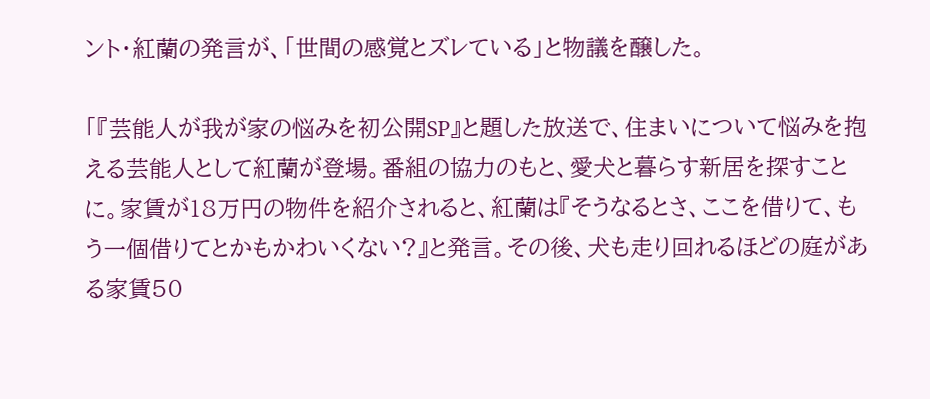ント・紅蘭の発言が、「世間の感覚とズレている」と物議を醸した。

「『芸能人が我が家の悩みを初公開SP』と題した放送で、住まいについて悩みを抱える芸能人として紅蘭が登場。番組の協力のもと、愛犬と暮らす新居を探すことに。家賃が18万円の物件を紹介されると、紅蘭は『そうなるとさ、ここを借りて、もう一個借りてとかもかわいくない?』と発言。その後、犬も走り回れるほどの庭がある家賃50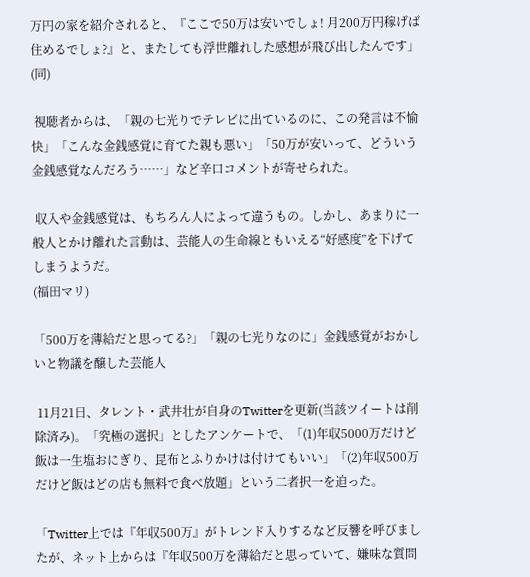万円の家を紹介されると、『ここで50万は安いでしょ! 月200万円稼げば住めるでしょ?』と、またしても浮世離れした感想が飛び出したんです」(同)

 視聴者からは、「親の七光りでテレビに出ているのに、この発言は不愉快」「こんな金銭感覚に育てた親も悪い」「50万が安いって、どういう金銭感覚なんだろう……」など辛口コメントが寄せられた。

 収入や金銭感覚は、もちろん人によって違うもの。しかし、あまりに一般人とかけ離れた言動は、芸能人の生命線ともいえる“好感度”を下げてしまうようだ。
(福田マリ)

「500万を薄給だと思ってる?」「親の七光りなのに」金銭感覚がおかしいと物議を醸した芸能人

 11月21日、タレント・武井壮が自身のTwitterを更新(当該ツイートは削除済み)。「究極の選択」としたアンケートで、「(1)年収5000万だけど飯は一生塩おにぎり、昆布とふりかけは付けてもいい」「(2)年収500万だけど飯はどの店も無料で食べ放題」という二者択一を迫った。

「Twitter上では『年収500万』がトレンド入りするなど反響を呼びましたが、ネット上からは『年収500万を薄給だと思っていて、嫌味な質問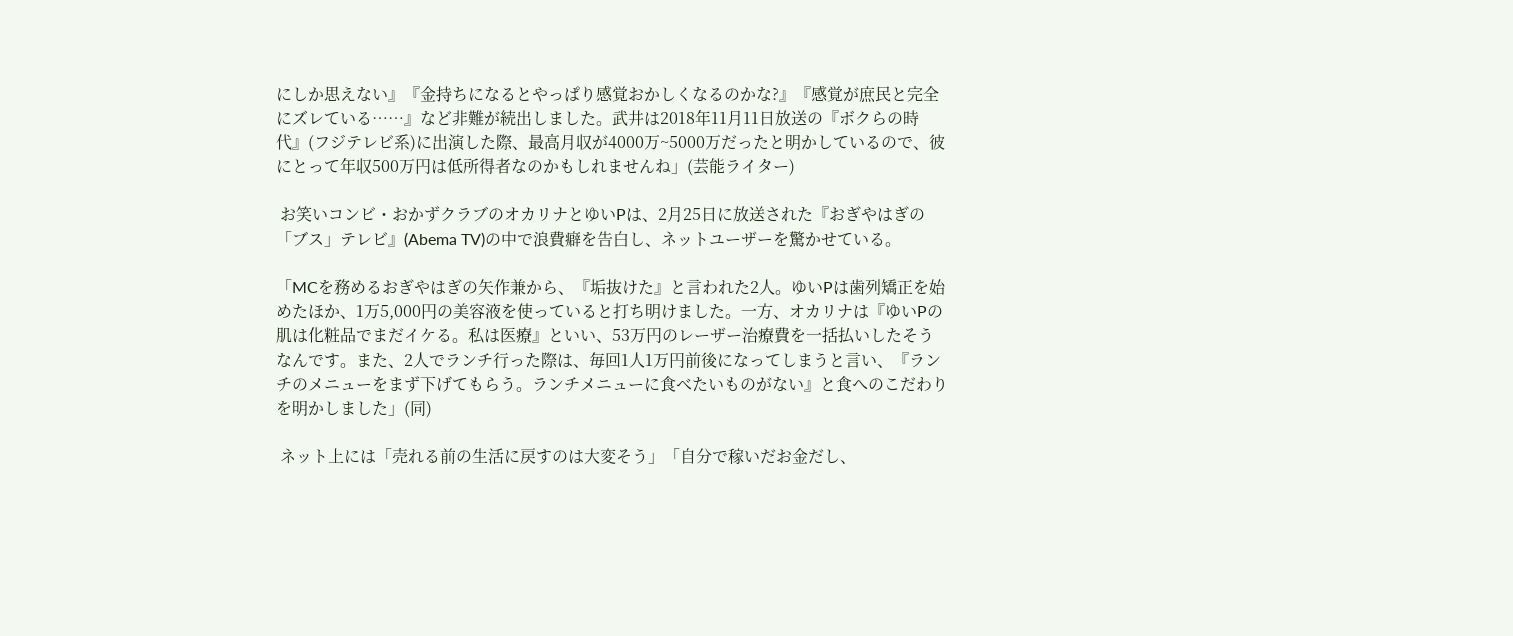にしか思えない』『金持ちになるとやっぱり感覚おかしくなるのかな?』『感覚が庶民と完全にズレている……』など非難が続出しました。武井は2018年11月11日放送の『ボクらの時代』(フジテレビ系)に出演した際、最高月収が4000万~5000万だったと明かしているので、彼にとって年収500万円は低所得者なのかもしれませんね」(芸能ライター)

 お笑いコンビ・おかずクラブのオカリナとゆいPは、2月25日に放送された『おぎやはぎの「ブス」テレビ』(Abema TV)の中で浪費癖を告白し、ネットユーザーを驚かせている。

「MCを務めるおぎやはぎの矢作兼から、『垢抜けた』と言われた2人。ゆいPは歯列矯正を始めたほか、1万5,000円の美容液を使っていると打ち明けました。一方、オカリナは『ゆいPの肌は化粧品でまだイケる。私は医療』といい、53万円のレーザー治療費を一括払いしたそうなんです。また、2人でランチ行った際は、毎回1人1万円前後になってしまうと言い、『ランチのメニューをまず下げてもらう。ランチメニューに食べたいものがない』と食へのこだわりを明かしました」(同)

 ネット上には「売れる前の生活に戻すのは大変そう」「自分で稼いだお金だし、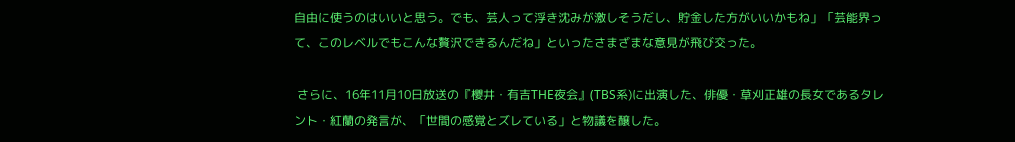自由に使うのはいいと思う。でも、芸人って浮き沈みが激しそうだし、貯金した方がいいかもね」「芸能界って、このレベルでもこんな贅沢できるんだね」といったさまざまな意見が飛び交った。

 さらに、16年11月10日放送の『櫻井・有吉THE夜会』(TBS系)に出演した、俳優・草刈正雄の長女であるタレント・紅蘭の発言が、「世間の感覚とズレている」と物議を醸した。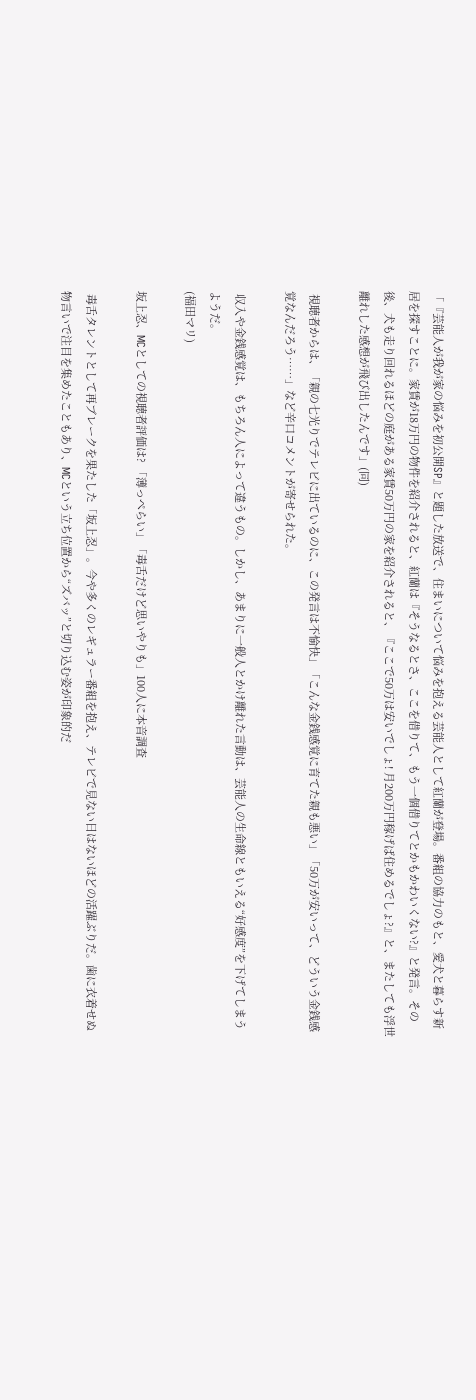「『芸能人が我が家の悩みを初公開SP』と題した放送で、住まいについて悩みを抱える芸能人として紅蘭が登場。番組の協力のもと、愛犬と暮らす新居を探すことに。家賃が18万円の物件を紹介されると、紅蘭は『そうなるとさ、ここを借りて、もう一個借りてとかもかわいくない?』と発言。その後、犬も走り回れるほどの庭がある家賃50万円の家を紹介されると、『ここで50万は安いでしょ! 月200万円稼げば住めるでしょ?』と、またしても浮世離れした感想が飛び出したんです」(同)

 視聴者からは、「親の七光りでテレビに出ているのに、この発言は不愉快」「こんな金銭感覚に育てた親も悪い」「50万が安いって、どういう金銭感覚なんだろう……」など辛口コメントが寄せられた。

 収入や金銭感覚は、もちろん人によって違うもの。しかし、あまりに一般人とかけ離れた言動は、芸能人の生命線ともいえる“好感度”を下げてしまうようだ。
(福田マリ)

坂上忍、MCとしての視聴者評価は? 「薄っぺらい」「毒舌だけど思いやりも」100人に本音調査

 毒舌タレントとして再ブレークを果たした「坂上忍」。今や多くのレギュラー番組を抱え、テレビで見ない日はないほどの活躍ぶりだ。歯に衣着せぬ物言いで注目を集めたこともあり、MCという立ち位置から“ズバッ”と切り込む姿が印象的だ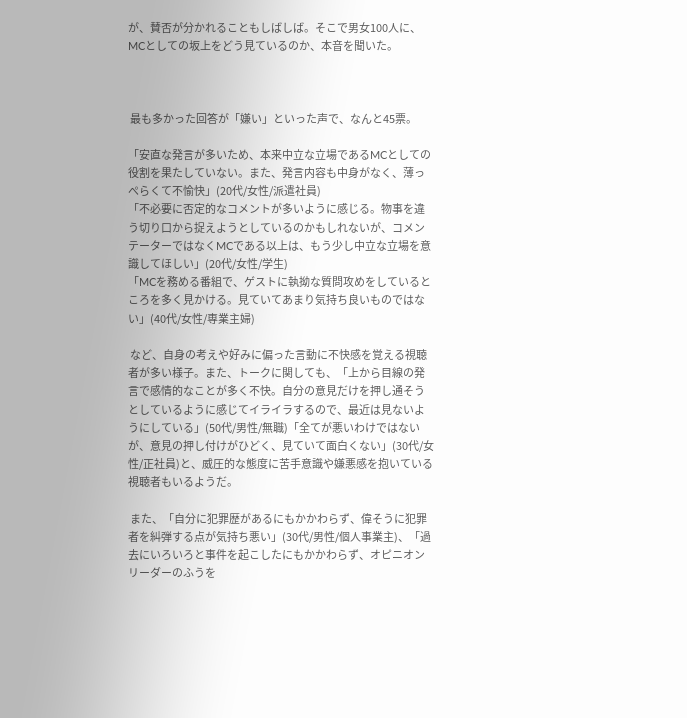が、賛否が分かれることもしばしば。そこで男女100人に、MCとしての坂上をどう見ているのか、本音を聞いた。



 最も多かった回答が「嫌い」といった声で、なんと45票。

「安直な発言が多いため、本来中立な立場であるMCとしての役割を果たしていない。また、発言内容も中身がなく、薄っぺらくて不愉快」(20代/女性/派遣社員)
「不必要に否定的なコメントが多いように感じる。物事を違う切り口から捉えようとしているのかもしれないが、コメンテーターではなくMCである以上は、もう少し中立な立場を意識してほしい」(20代/女性/学生)
「MCを務める番組で、ゲストに執拗な質問攻めをしているところを多く見かける。見ていてあまり気持ち良いものではない」(40代/女性/専業主婦)

 など、自身の考えや好みに偏った言動に不快感を覚える視聴者が多い様子。また、トークに関しても、「上から目線の発言で感情的なことが多く不快。自分の意見だけを押し通そうとしているように感じてイライラするので、最近は見ないようにしている」(50代/男性/無職)「全てが悪いわけではないが、意見の押し付けがひどく、見ていて面白くない」(30代/女性/正社員)と、威圧的な態度に苦手意識や嫌悪感を抱いている視聴者もいるようだ。

 また、「自分に犯罪歴があるにもかかわらず、偉そうに犯罪者を糾弾する点が気持ち悪い」(30代/男性/個人事業主)、「過去にいろいろと事件を起こしたにもかかわらず、オピニオンリーダーのふうを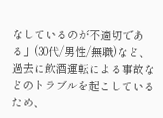なしているのが不適切である」(30代/男性/無職)など、過去に飲酒運転による事故などのトラブルを起こしているため、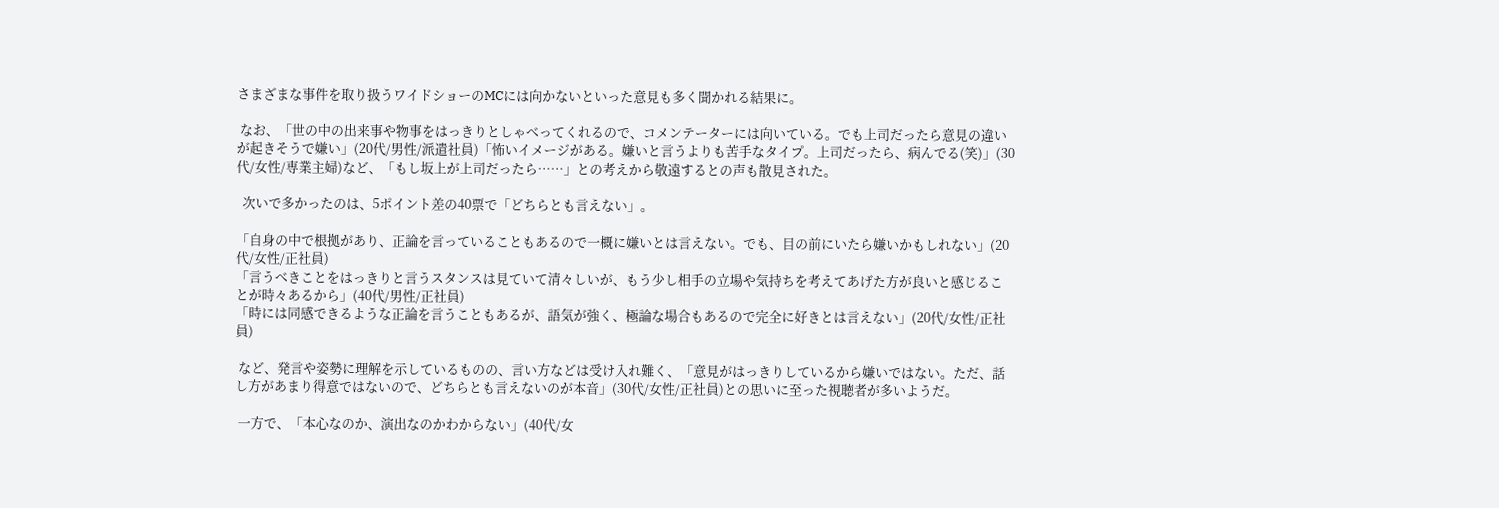さまざまな事件を取り扱うワイドショーのMCには向かないといった意見も多く聞かれる結果に。

 なお、「世の中の出来事や物事をはっきりとしゃべってくれるので、コメンテーターには向いている。でも上司だったら意見の違いが起きそうで嫌い」(20代/男性/派遣社員)「怖いイメージがある。嫌いと言うよりも苦手なタイプ。上司だったら、病んでる(笑)」(30代/女性/専業主婦)など、「もし坂上が上司だったら……」との考えから敬遠するとの声も散見された。

  次いで多かったのは、5ポイント差の40票で「どちらとも言えない」。

「自身の中で根拠があり、正論を言っていることもあるので一概に嫌いとは言えない。でも、目の前にいたら嫌いかもしれない」(20代/女性/正社員)
「言うべきことをはっきりと言うスタンスは見ていて清々しいが、もう少し相手の立場や気持ちを考えてあげた方が良いと感じることが時々あるから」(40代/男性/正社員)
「時には同感できるような正論を言うこともあるが、語気が強く、極論な場合もあるので完全に好きとは言えない」(20代/女性/正社員)

 など、発言や姿勢に理解を示しているものの、言い方などは受け入れ難く、「意見がはっきりしているから嫌いではない。ただ、話し方があまり得意ではないので、どちらとも言えないのが本音」(30代/女性/正社員)との思いに至った視聴者が多いようだ。

 一方で、「本心なのか、演出なのかわからない」(40代/女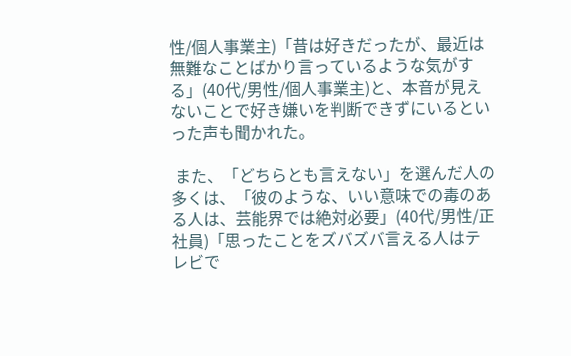性/個人事業主)「昔は好きだったが、最近は無難なことばかり言っているような気がする」(40代/男性/個人事業主)と、本音が見えないことで好き嫌いを判断できずにいるといった声も聞かれた。

 また、「どちらとも言えない」を選んだ人の多くは、「彼のような、いい意味での毒のある人は、芸能界では絶対必要」(40代/男性/正社員)「思ったことをズバズバ言える人はテレビで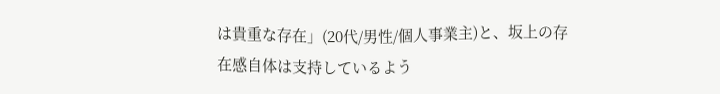は貴重な存在」(20代/男性/個人事業主)と、坂上の存在感自体は支持しているよう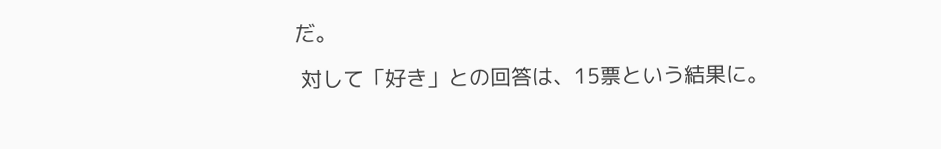だ。

 対して「好き」との回答は、15票という結果に。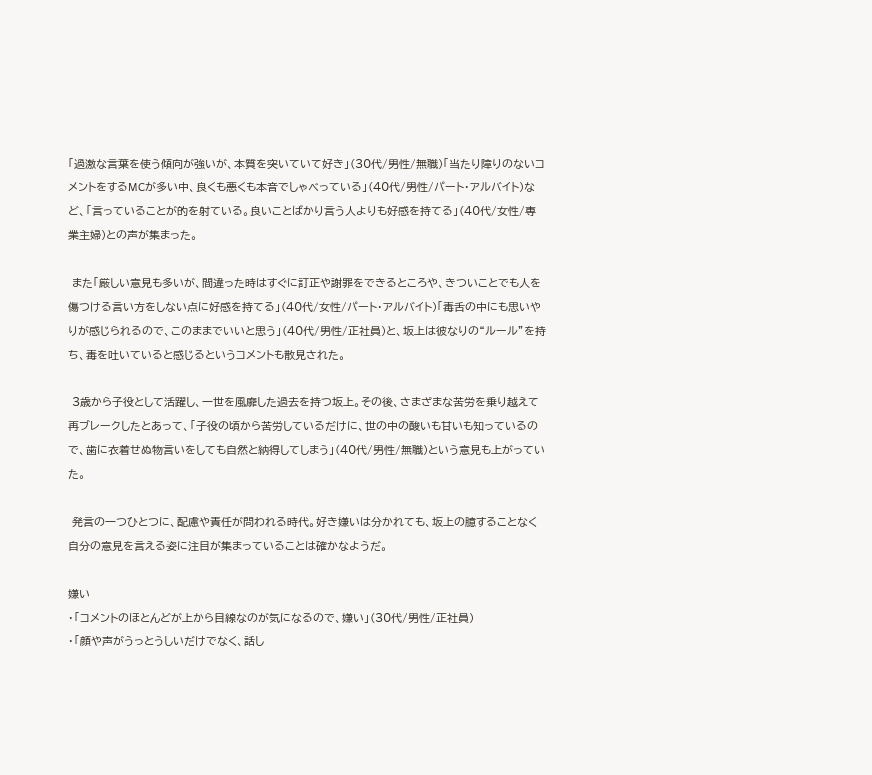「過激な言葉を使う傾向が強いが、本質を突いていて好き」(30代/男性/無職)「当たり障りのないコメントをするMCが多い中、良くも悪くも本音でしゃべっている」(40代/男性/パート・アルバイト)など、「言っていることが的を射ている。良いことばかり言う人よりも好感を持てる」(40代/女性/専業主婦)との声が集まった。

 また「厳しい意見も多いが、間違った時はすぐに訂正や謝罪をできるところや、きついことでも人を傷つける言い方をしない点に好感を持てる」(40代/女性/パート・アルバイト)「毒舌の中にも思いやりが感じられるので、このままでいいと思う」(40代/男性/正社員)と、坂上は彼なりの“ルール”を持ち、毒を吐いていると感じるというコメントも散見された。

 3歳から子役として活躍し、一世を風靡した過去を持つ坂上。その後、さまざまな苦労を乗り越えて再ブレークしたとあって、「子役の頃から苦労しているだけに、世の中の酸いも甘いも知っているので、歯に衣着せぬ物言いをしても自然と納得してしまう」(40代/男性/無職)という意見も上がっていた。

 発言の一つひとつに、配慮や責任が問われる時代。好き嫌いは分かれても、坂上の臆することなく自分の意見を言える姿に注目が集まっていることは確かなようだ。

嫌い
・「コメントのほとんどが上から目線なのが気になるので、嫌い」(30代/男性/正社員)
・「顔や声がうっとうしいだけでなく、話し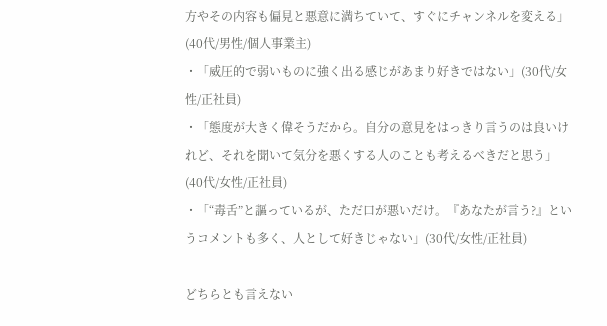方やその内容も偏見と悪意に満ちていて、すぐにチャンネルを変える」(40代/男性/個人事業主)
・「威圧的で弱いものに強く出る感じがあまり好きではない」(30代/女性/正社員)
・「態度が大きく偉そうだから。自分の意見をはっきり言うのは良いけれど、それを聞いて気分を悪くする人のことも考えるべきだと思う」(40代/女性/正社員)
・「“毒舌”と謳っているが、ただ口が悪いだけ。『あなたが言う?』というコメントも多く、人として好きじゃない」(30代/女性/正社員)

どちらとも言えない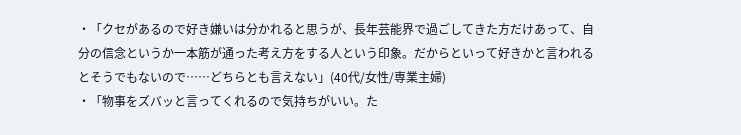・「クセがあるので好き嫌いは分かれると思うが、長年芸能界で過ごしてきた方だけあって、自分の信念というか一本筋が通った考え方をする人という印象。だからといって好きかと言われるとそうでもないので……どちらとも言えない」(40代/女性/専業主婦)
・「物事をズバッと言ってくれるので気持ちがいい。た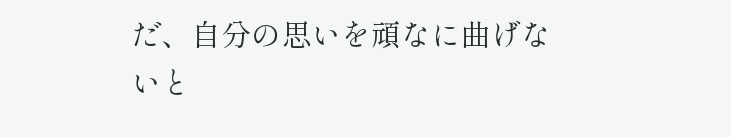だ、自分の思いを頑なに曲げないと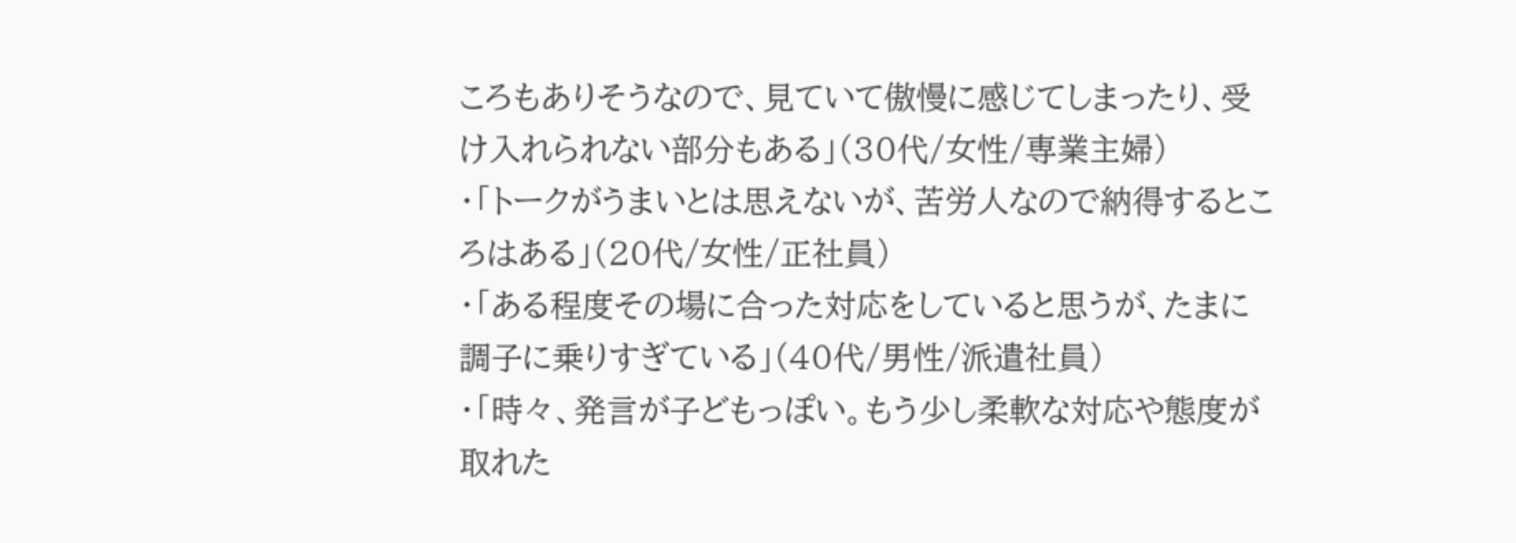ころもありそうなので、見ていて傲慢に感じてしまったり、受け入れられない部分もある」(30代/女性/専業主婦)
・「トークがうまいとは思えないが、苦労人なので納得するところはある」(20代/女性/正社員)
・「ある程度その場に合った対応をしていると思うが、たまに調子に乗りすぎている」(40代/男性/派遣社員)
・「時々、発言が子どもっぽい。もう少し柔軟な対応や態度が取れた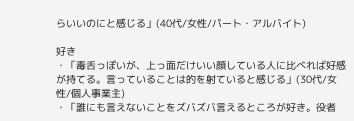らいいのにと感じる」(40代/女性/パート・アルバイト)

好き
・「毒舌っぽいが、上っ面だけいい顔している人に比べれば好感が持てる。言っていることは的を射ていると感じる」(30代/女性/個人事業主)
・「誰にも言えないことをズバズバ言えるところが好き。役者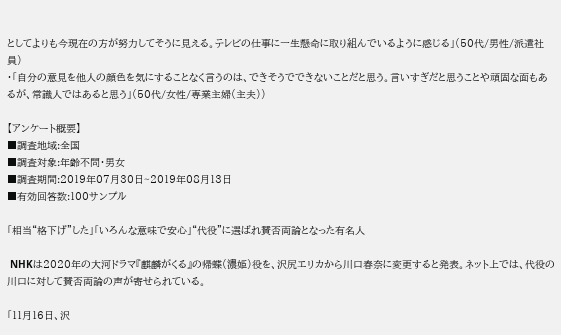としてよりも今現在の方が努力してそうに見える。テレビの仕事に一生懸命に取り組んでいるように感じる」(50代/男性/派遣社員)
・「自分の意見を他人の顔色を気にすることなく言うのは、できそうでできないことだと思う。言いすぎだと思うことや頑固な面もあるが、常識人ではあると思う」(50代/女性/専業主婦(主夫))

【アンケート概要】
■調査地域:全国
■調査対象:年齢不問・男女
■調査期間:2019年07月30日~2019年08月13日
■有効回答数:100サンプル

「相当“格下げ”した」「いろんな意味で安心」“代役”に選ばれ賛否両論となった有名人

 NHKは2020年の大河ドラマ『麒麟がくる』の帰蝶(濃姫)役を、沢尻エリカから川口春奈に変更すると発表。ネット上では、代役の川口に対して賛否両論の声が寄せられている。

「11月16日、沢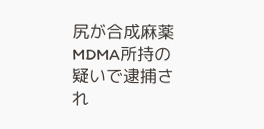尻が合成麻薬MDMA所持の疑いで逮捕され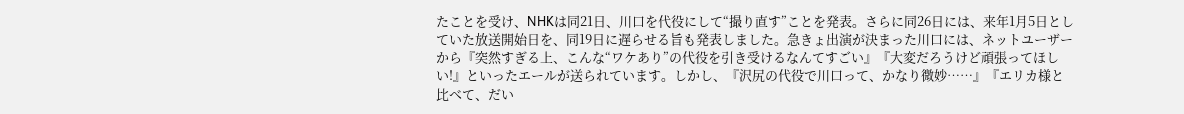たことを受け、NHKは同21日、川口を代役にして“撮り直す”ことを発表。さらに同26日には、来年1月5日としていた放送開始日を、同19日に遅らせる旨も発表しました。急きょ出演が決まった川口には、ネットユーザーから『突然すぎる上、こんな“ワケあり”の代役を引き受けるなんてすごい』『大変だろうけど頑張ってほしい!』といったエールが送られています。しかし、『沢尻の代役で川口って、かなり微妙……』『エリカ様と比べて、だい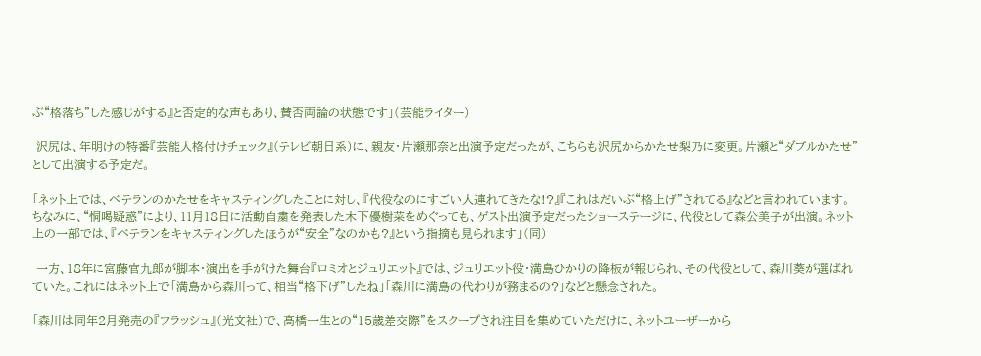ぶ“格落ち”した感じがする』と否定的な声もあり、賛否両論の状態です」(芸能ライター)

 沢尻は、年明けの特番『芸能人格付けチェック』(テレビ朝日系)に、親友・片瀬那奈と出演予定だったが、こちらも沢尻からかたせ梨乃に変更。片瀬と“ダブルかたせ”として出演する予定だ。

「ネット上では、ベテランのかたせをキャスティングしたことに対し、『代役なのにすごい人連れてきたな!?』『これはだいぶ“格上げ”されてる』などと言われています。ちなみに、“恫喝疑惑”により、11月18日に活動自粛を発表した木下優樹菜をめぐっても、ゲスト出演予定だったショーステージに、代役として森公美子が出演。ネット上の一部では、『ベテランをキャスティングしたほうが“安全”なのかも?』という指摘も見られます」(同)

 一方、18年に宮藤官九郎が脚本・演出を手がけた舞台『ロミオとジュリエット』では、ジュリエット役・満島ひかりの降板が報じられ、その代役として、森川葵が選ばれていた。これにはネット上で「満島から森川って、相当“格下げ”したね」「森川に満島の代わりが務まるの?」などと懸念された。

「森川は同年2月発売の『フラッシュ』(光文社)で、高橋一生との“15歳差交際”をスクープされ注目を集めていただけに、ネットユーザーから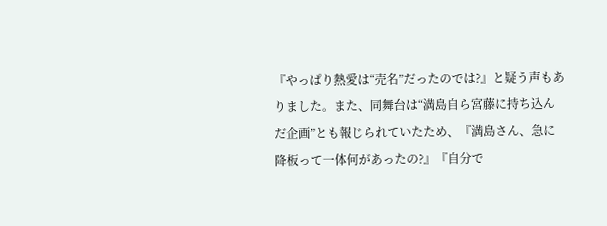『やっぱり熱愛は“売名”だったのでは?』と疑う声もありました。また、同舞台は“満島自ら宮藤に持ち込んだ企画”とも報じられていたため、『満島さん、急に降板って一体何があったの?』『自分で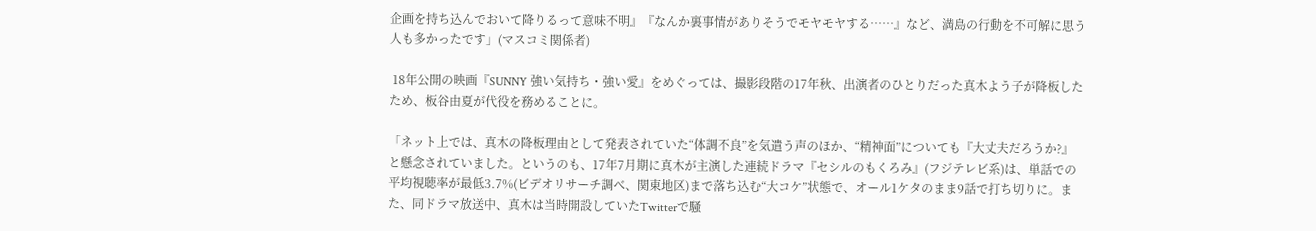企画を持ち込んでおいて降りるって意味不明』『なんか裏事情がありそうでモヤモヤする……』など、満島の行動を不可解に思う人も多かったです」(マスコミ関係者)

 18年公開の映画『SUNNY 強い気持ち・強い愛』をめぐっては、撮影段階の17年秋、出演者のひとりだった真木よう子が降板したため、板谷由夏が代役を務めることに。

「ネット上では、真木の降板理由として発表されていた“体調不良”を気遣う声のほか、“精神面”についても『大丈夫だろうか?』と懸念されていました。というのも、17年7月期に真木が主演した連続ドラマ『セシルのもくろみ』(フジテレビ系)は、単話での平均視聴率が最低3.7%(ビデオリサーチ調べ、関東地区)まで落ち込む“大コケ”状態で、オール1ケタのまま9話で打ち切りに。また、同ドラマ放送中、真木は当時開設していたTwitterで騒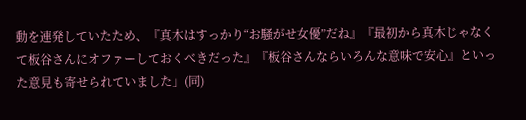動を連発していたため、『真木はすっかり“お騒がせ女優”だね』『最初から真木じゃなくて板谷さんにオファーしておくべきだった』『板谷さんならいろんな意味で安心』といった意見も寄せられていました」(同)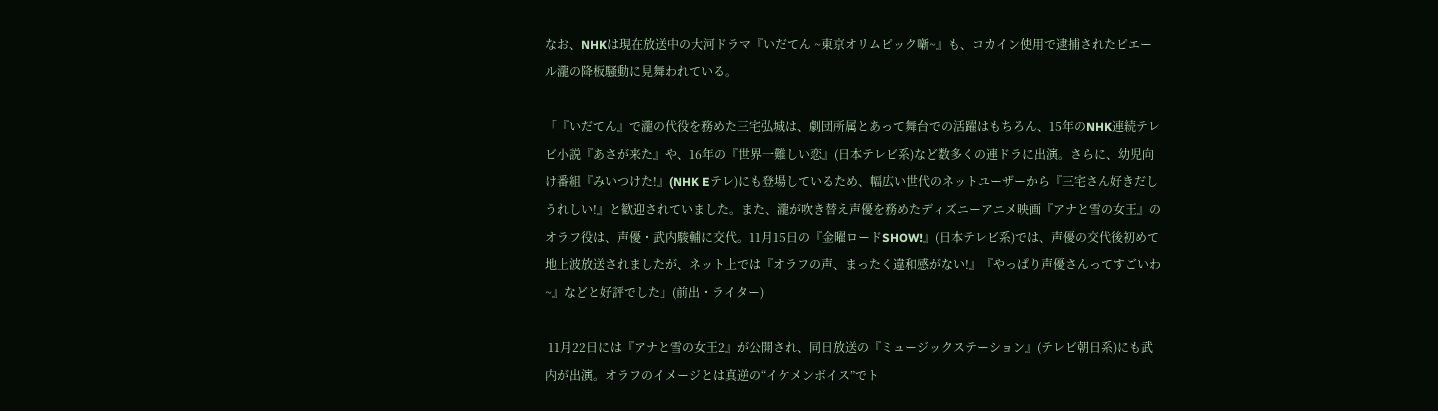なお、NHKは現在放送中の大河ドラマ『いだてん ~東京オリムピック噺~』も、コカイン使用で逮捕されたピエール瀧の降板騒動に見舞われている。

「『いだてん』で瀧の代役を務めた三宅弘城は、劇団所属とあって舞台での活躍はもちろん、15年のNHK連続テレビ小説『あさが来た』や、16年の『世界一難しい恋』(日本テレビ系)など数多くの連ドラに出演。さらに、幼児向け番組『みいつけた!』(NHK Eテレ)にも登場しているため、幅広い世代のネットユーザーから『三宅さん好きだしうれしい!』と歓迎されていました。また、瀧が吹き替え声優を務めたディズニーアニメ映画『アナと雪の女王』のオラフ役は、声優・武内駿輔に交代。11月15日の『金曜ロードSHOW!』(日本テレビ系)では、声優の交代後初めて地上波放送されましたが、ネット上では『オラフの声、まったく違和感がない!』『やっぱり声優さんってすごいわ~』などと好評でした」(前出・ライター)

 11月22日には『アナと雪の女王2』が公開され、同日放送の『ミュージックステーション』(テレビ朝日系)にも武内が出演。オラフのイメージとは真逆の“イケメンボイス”でト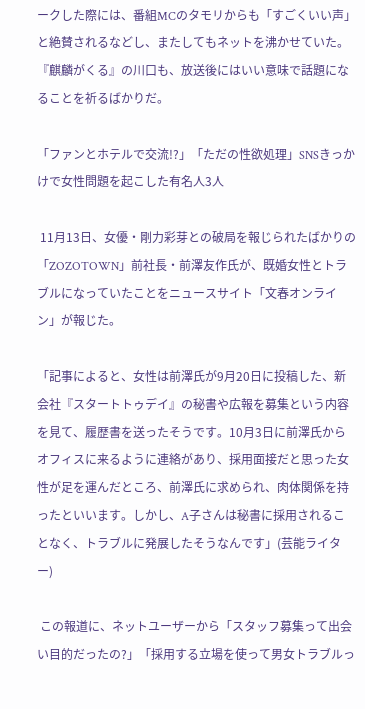ークした際には、番組MCのタモリからも「すごくいい声」と絶賛されるなどし、またしてもネットを沸かせていた。『麒麟がくる』の川口も、放送後にはいい意味で話題になることを祈るばかりだ。

「ファンとホテルで交流!?」「ただの性欲処理」SNSきっかけで女性問題を起こした有名人3人

 11月13日、女優・剛力彩芽との破局を報じられたばかりの「ZOZOTOWN」前社長・前澤友作氏が、既婚女性とトラブルになっていたことをニュースサイト「文春オンライン」が報じた。

「記事によると、女性は前澤氏が9月20日に投稿した、新会社『スタートトゥデイ』の秘書や広報を募集という内容を見て、履歴書を送ったそうです。10月3日に前澤氏からオフィスに来るように連絡があり、採用面接だと思った女性が足を運んだところ、前澤氏に求められ、肉体関係を持ったといいます。しかし、A子さんは秘書に採用されることなく、トラブルに発展したそうなんです」(芸能ライター)

 この報道に、ネットユーザーから「スタッフ募集って出会い目的だったの?」「採用する立場を使って男女トラブルっ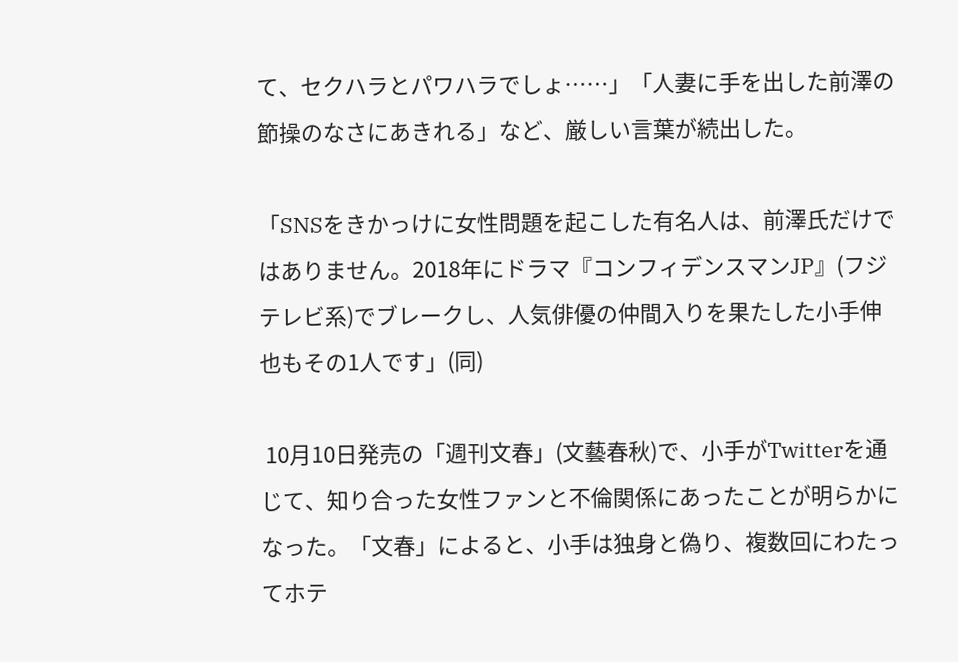て、セクハラとパワハラでしょ……」「人妻に手を出した前澤の節操のなさにあきれる」など、厳しい言葉が続出した。

「SNSをきかっけに女性問題を起こした有名人は、前澤氏だけではありません。2018年にドラマ『コンフィデンスマンJP』(フジテレビ系)でブレークし、人気俳優の仲間入りを果たした小手伸也もその1人です」(同)

 10月10日発売の「週刊文春」(文藝春秋)で、小手がTwitterを通じて、知り合った女性ファンと不倫関係にあったことが明らかになった。「文春」によると、小手は独身と偽り、複数回にわたってホテ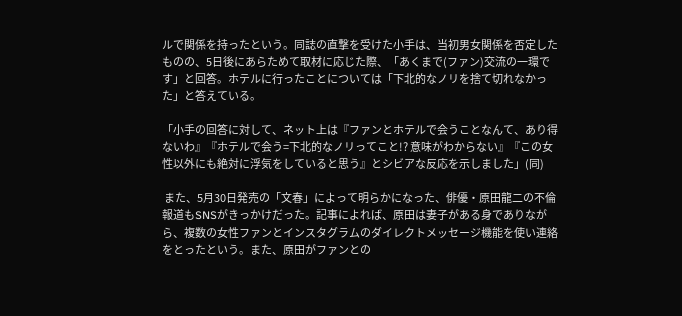ルで関係を持ったという。同誌の直撃を受けた小手は、当初男女関係を否定したものの、5日後にあらためて取材に応じた際、「あくまで(ファン)交流の一環です」と回答。ホテルに行ったことについては「下北的なノリを捨て切れなかった」と答えている。

「小手の回答に対して、ネット上は『ファンとホテルで会うことなんて、あり得ないわ』『ホテルで会う=下北的なノリってこと!? 意味がわからない』『この女性以外にも絶対に浮気をしていると思う』とシビアな反応を示しました」(同)

 また、5月30日発売の「文春」によって明らかになった、俳優・原田龍二の不倫報道もSNSがきっかけだった。記事によれば、原田は妻子がある身でありながら、複数の女性ファンとインスタグラムのダイレクトメッセージ機能を使い連絡をとったという。また、原田がファンとの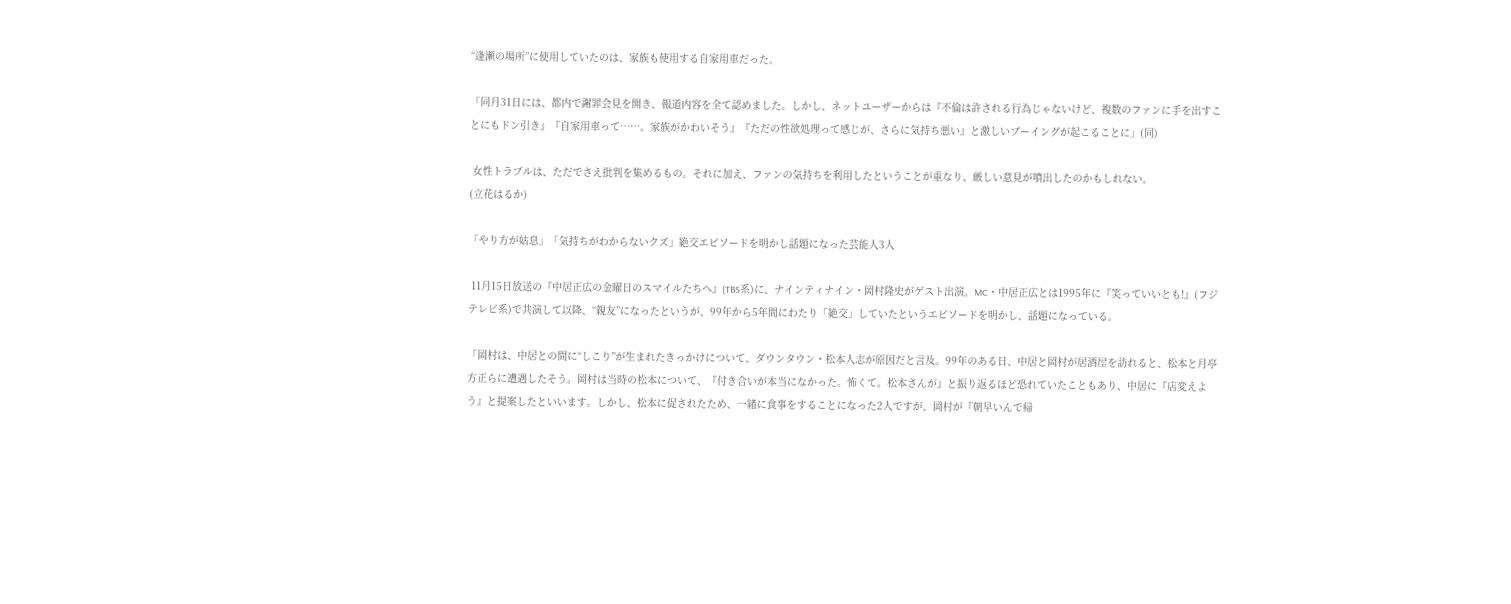“逢瀬の場所”に使用していたのは、家族も使用する自家用車だった。

「同月31日には、都内で謝罪会見を開き、報道内容を全て認めました。しかし、ネットユーザーからは『不倫は許される行為じゃないけど、複数のファンに手を出すことにもドン引き』『自家用車って……。家族がかわいそう』『ただの性欲処理って感じが、さらに気持ち悪い』と激しいブーイングが起こることに」(同)

 女性トラブルは、ただでさえ批判を集めるもの。それに加え、ファンの気持ちを利用したということが重なり、厳しい意見が噴出したのかもしれない。
(立花はるか)

「やり方が姑息」「気持ちがわからないクズ」絶交エピソードを明かし話題になった芸能人3人

 11月15日放送の『中居正広の金曜日のスマイルたちへ』(TBS系)に、ナインティナイン・岡村隆史がゲスト出演。MC・中居正広とは1995年に『笑っていいとも!』(フジテレビ系)で共演して以降、“親友”になったというが、99年から5年間にわたり「絶交」していたというエピソードを明かし、話題になっている。

「岡村は、中居との間に“しこり”が生まれたきっかけについて、ダウンタウン・松本人志が原因だと言及。99年のある日、中居と岡村が居酒屋を訪れると、松本と月亭方正らに遭遇したそう。岡村は当時の松本について、『付き合いが本当になかった。怖くて。松本さんが』と振り返るほど恐れていたこともあり、中居に『店変えよう』と提案したといいます。しかし、松本に促されたため、一緒に食事をすることになった2人ですが、岡村が『朝早いんで帰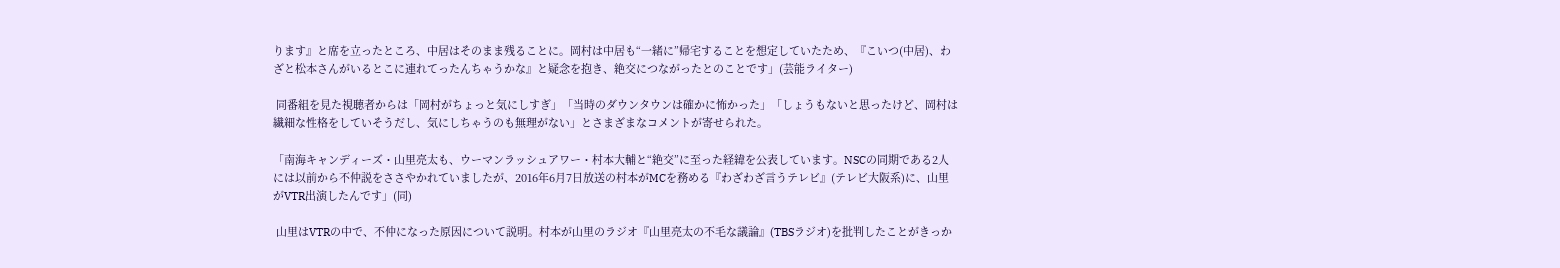ります』と席を立ったところ、中居はそのまま残ることに。岡村は中居も“一緒に”帰宅することを想定していたため、『こいつ(中居)、わざと松本さんがいるとこに連れてったんちゃうかな』と疑念を抱き、絶交につながったとのことです」(芸能ライター)

 同番組を見た視聴者からは「岡村がちょっと気にしすぎ」「当時のダウンタウンは確かに怖かった」「しょうもないと思ったけど、岡村は繊細な性格をしていそうだし、気にしちゃうのも無理がない」とさまざまなコメントが寄せられた。

「南海キャンディーズ・山里亮太も、ウーマンラッシュアワー・村本大輔と“絶交”に至った経緯を公表しています。NSCの同期である2人には以前から不仲説をささやかれていましたが、2016年6月7日放送の村本がMCを務める『わざわざ言うテレビ』(テレビ大阪系)に、山里がVTR出演したんです」(同)

 山里はVTRの中で、不仲になった原因について説明。村本が山里のラジオ『山里亮太の不毛な議論』(TBSラジオ)を批判したことがきっか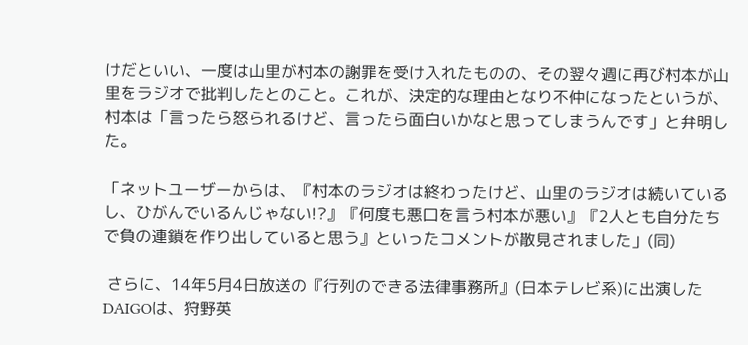けだといい、一度は山里が村本の謝罪を受け入れたものの、その翌々週に再び村本が山里をラジオで批判したとのこと。これが、決定的な理由となり不仲になったというが、村本は「言ったら怒られるけど、言ったら面白いかなと思ってしまうんです」と弁明した。

「ネットユーザーからは、『村本のラジオは終わったけど、山里のラジオは続いているし、ひがんでいるんじゃない!?』『何度も悪口を言う村本が悪い』『2人とも自分たちで負の連鎖を作り出していると思う』といったコメントが散見されました」(同)

 さらに、14年5月4日放送の『行列のできる法律事務所』(日本テレビ系)に出演したDAIGOは、狩野英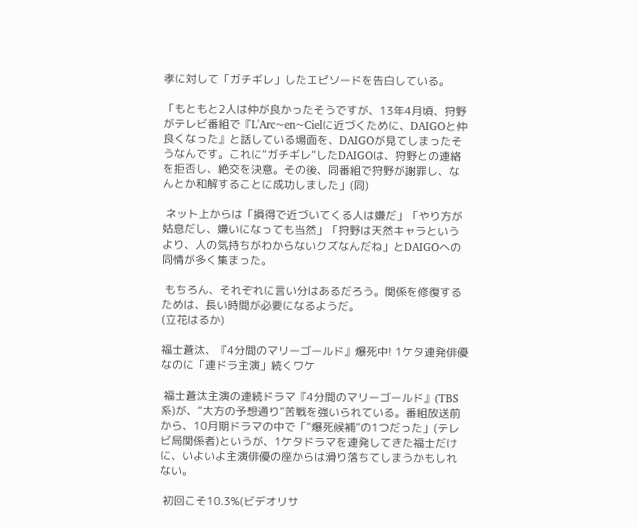孝に対して「ガチギレ」したエピソードを告白している。

「もともと2人は仲が良かったそうですが、13年4月頃、狩野がテレビ番組で『L'Arc~en~Cielに近づくために、DAIGOと仲良くなった』と話している場面を、DAIGOが見てしまったそうなんです。これに“ガチギレ”したDAIGOは、狩野との連絡を拒否し、絶交を決意。その後、同番組で狩野が謝罪し、なんとか和解することに成功しました」(同)

 ネット上からは「損得で近づいてくる人は嫌だ」「やり方が姑息だし、嫌いになっても当然」「狩野は天然キャラというより、人の気持ちがわからないクズなんだね」とDAIGOへの同情が多く集まった。

 もちろん、それぞれに言い分はあるだろう。関係を修復するためは、長い時間が必要になるようだ。
(立花はるか)

福士蒼汰、『4分間のマリーゴールド』爆死中! 1ケタ連発俳優なのに「連ドラ主演」続くワケ

 福士蒼汰主演の連続ドラマ『4分間のマリーゴールド』(TBS系)が、“大方の予想通り”苦戦を強いられている。番組放送前から、10月期ドラマの中で「“爆死候補”の1つだった」(テレビ局関係者)というが、1ケタドラマを連発してきた福士だけに、いよいよ主演俳優の座からは滑り落ちてしまうかもしれない。

 初回こそ10.3%(ビデオリサ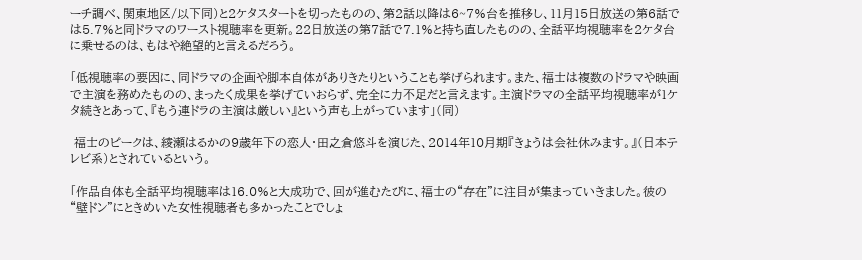ーチ調べ、関東地区/以下同)と2ケタスタートを切ったものの、第2話以降は6~7%台を推移し、11月15日放送の第6話では5.7%と同ドラマのワースト視聴率を更新。22日放送の第7話で7.1%と持ち直したものの、全話平均視聴率を2ケタ台に乗せるのは、もはや絶望的と言えるだろう。

「低視聴率の要因に、同ドラマの企画や脚本自体がありきたりということも挙げられます。また、福士は複数のドラマや映画で主演を務めたものの、まったく成果を挙げていおらず、完全に力不足だと言えます。主演ドラマの全話平均視聴率が1ケタ続きとあって、『もう連ドラの主演は厳しい』という声も上がっています」(同)

 福士のピークは、綾瀬はるかの9歳年下の恋人・田之倉悠斗を演じた、2014年10月期『きょうは会社休みます。』(日本テレビ系)とされているという。

「作品自体も全話平均視聴率は16.0%と大成功で、回が進むたびに、福士の“存在”に注目が集まっていきました。彼の“壁ドン”にときめいた女性視聴者も多かったことでしょ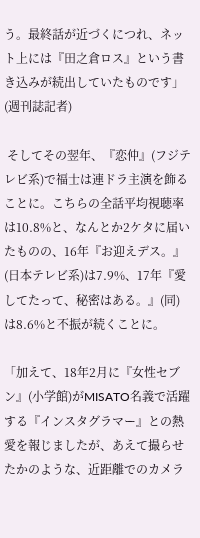う。最終話が近づくにつれ、ネット上には『田之倉ロス』という書き込みが続出していたものです」(週刊誌記者)

 そしてその翌年、『恋仲』(フジテレビ系)で福士は連ドラ主演を飾ることに。こちらの全話平均視聴率は10.8%と、なんとか2ケタに届いたものの、16年『お迎えデス。』(日本テレビ系)は7.9%、17年『愛してたって、秘密はある。』(同)は8.6%と不振が続くことに。

「加えて、18年2月に『女性セブン』(小学館)がMISATO名義で活躍する『インスタグラマー』との熱愛を報じましたが、あえて撮らせたかのような、近距離でのカメラ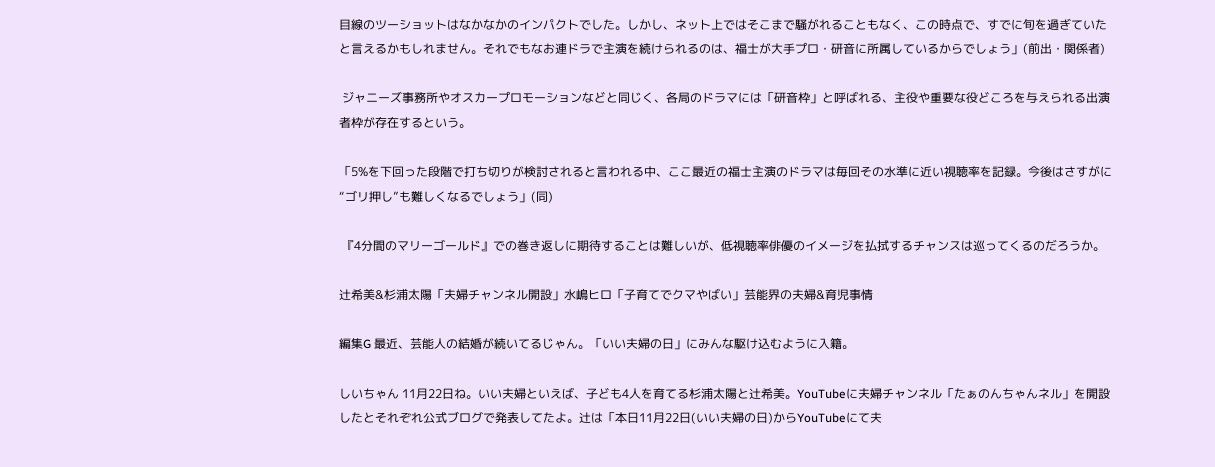目線のツーショットはなかなかのインパクトでした。しかし、ネット上ではそこまで騒がれることもなく、この時点で、すでに旬を過ぎていたと言えるかもしれません。それでもなお連ドラで主演を続けられるのは、福士が大手プロ・研音に所属しているからでしょう」(前出・関係者)

 ジャニーズ事務所やオスカープロモーションなどと同じく、各局のドラマには「研音枠」と呼ばれる、主役や重要な役どころを与えられる出演者枠が存在するという。

「5%を下回った段階で打ち切りが検討されると言われる中、ここ最近の福士主演のドラマは毎回その水準に近い視聴率を記録。今後はさすがに“ゴリ押し”も難しくなるでしょう」(同)

 『4分間のマリーゴールド』での巻き返しに期待することは難しいが、低視聴率俳優のイメージを払拭するチャンスは巡ってくるのだろうか。

辻希美&杉浦太陽「夫婦チャンネル開設」水嶋ヒロ「子育てでクマやばい」芸能界の夫婦&育児事情

編集G 最近、芸能人の結婚が続いてるじゃん。「いい夫婦の日」にみんな駆け込むように入籍。

しいちゃん 11月22日ね。いい夫婦といえば、子ども4人を育てる杉浦太陽と辻希美。YouTubeに夫婦チャンネル「たぁのんちゃんネル」を開設したとそれぞれ公式ブログで発表してたよ。辻は「本日11月22日(いい夫婦の日)からYouTubeにて夫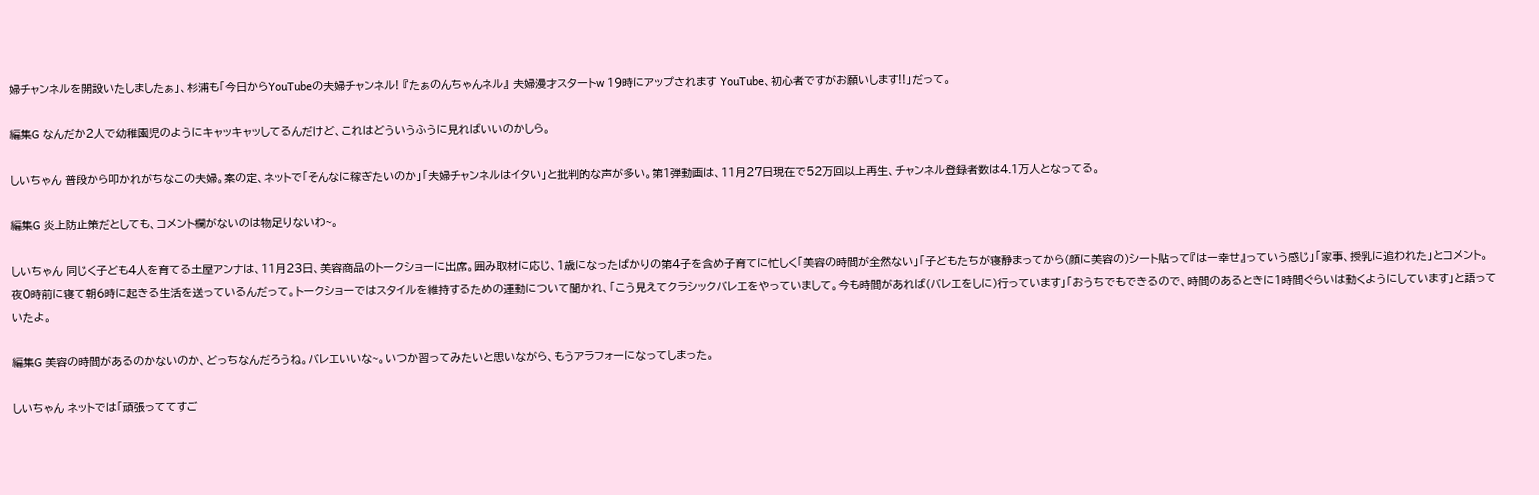婦チャンネルを開設いたしましたぁ」、杉浦も「今日からYouTubeの夫婦チャンネル! 『たぁのんちゃんネル』 夫婦漫才スタートw 19時にアップされます YouTube、初心者ですがお願いします!!」だって。

編集G なんだか2人で幼稚園児のようにキャッキャッしてるんだけど、これはどういうふうに見ればいいのかしら。

しいちゃん 普段から叩かれがちなこの夫婦。案の定、ネットで「そんなに稼ぎたいのか」「夫婦チャンネルはイタい」と批判的な声が多い。第1弾動画は、11月27日現在で52万回以上再生、チャンネル登録者数は4.1万人となってる。

編集G 炎上防止策だとしても、コメント欄がないのは物足りないわ~。

しいちゃん 同じく子ども4人を育てる土屋アンナは、11月23日、美容商品のトークショーに出席。囲み取材に応じ、1歳になったばかりの第4子を含め子育てに忙しく「美容の時間が全然ない」「子どもたちが寝静まってから(顔に美容の)シート貼って『はー幸せ』っていう感じ」「家事、授乳に追われた」とコメント。夜0時前に寝て朝6時に起きる生活を送っているんだって。トークショーではスタイルを維持するための運動について聞かれ、「こう見えてクラシックバレエをやっていまして。今も時間があれば(バレエをしに)行っています」「おうちでもできるので、時間のあるときに1時間ぐらいは動くようにしています」と語っていたよ。

編集G 美容の時間があるのかないのか、どっちなんだろうね。バレエいいな~。いつか習ってみたいと思いながら、もうアラフォーになってしまった。

しいちゃん ネットでは「頑張っててすご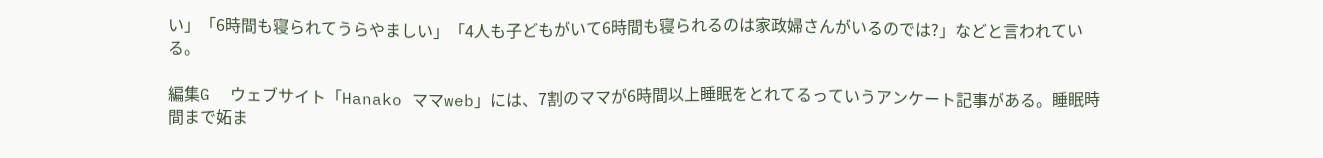い」「6時間も寝られてうらやましい」「4人も子どもがいて6時間も寝られるのは家政婦さんがいるのでは?」などと言われている。

編集G  ウェブサイト「Hanako ママweb」には、7割のママが6時間以上睡眠をとれてるっていうアンケート記事がある。睡眠時間まで妬ま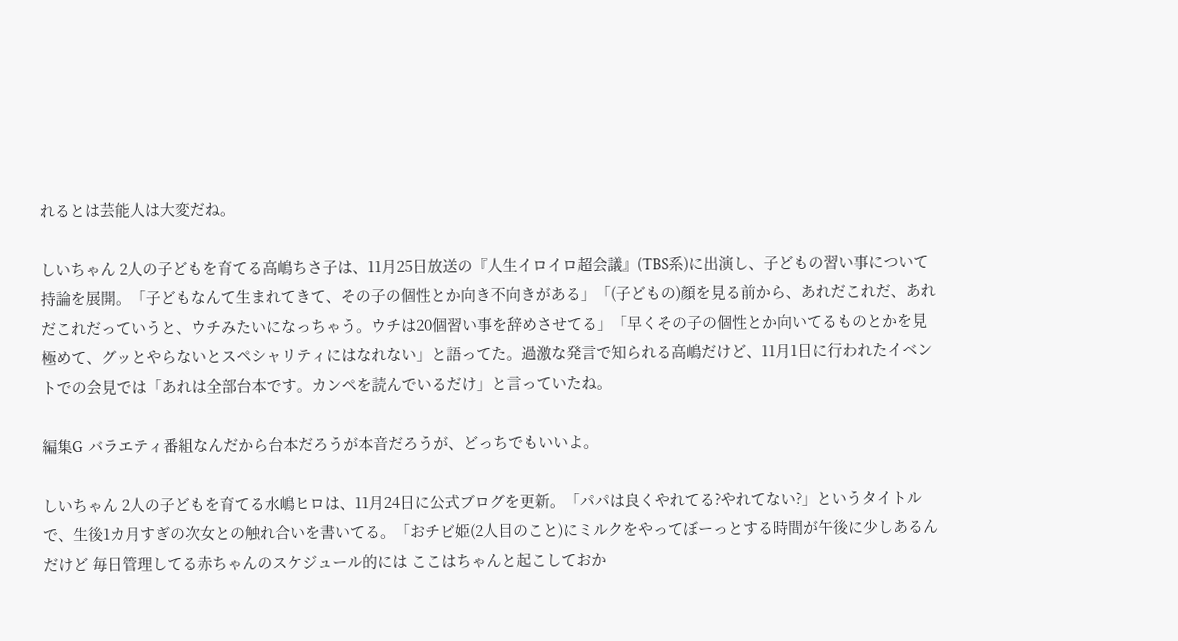れるとは芸能人は大変だね。

しいちゃん 2人の子どもを育てる高嶋ちさ子は、11月25日放送の『人生イロイロ超会議』(TBS系)に出演し、子どもの習い事について持論を展開。「子どもなんて生まれてきて、その子の個性とか向き不向きがある」「(子どもの)顔を見る前から、あれだこれだ、あれだこれだっていうと、ウチみたいになっちゃう。ウチは20個習い事を辞めさせてる」「早くその子の個性とか向いてるものとかを見極めて、グッとやらないとスペシャリティにはなれない」と語ってた。過激な発言で知られる高嶋だけど、11月1日に行われたイベントでの会見では「あれは全部台本です。カンペを読んでいるだけ」と言っていたね。

編集G  バラエティ番組なんだから台本だろうが本音だろうが、どっちでもいいよ。

しいちゃん 2人の子どもを育てる水嶋ヒロは、11月24日に公式ブログを更新。「パパは良くやれてる?やれてない?」というタイトルで、生後1カ月すぎの次女との触れ合いを書いてる。「おチビ姫(2人目のこと)にミルクをやってぼーっとする時間が午後に少しあるんだけど 毎日管理してる赤ちゃんのスケジュール的には ここはちゃんと起こしておか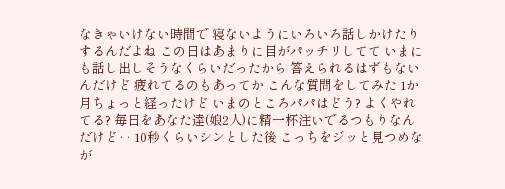なきゃいけない時間で 寝ないようにいろいろ話しかけたりするんだよね この日はあまりに目がパッチリしてて いまにも話し出しそうなくらいだったから 答えられるはずもないんだけど 疲れてるのもあってか こんな質問をしてみた 1か月ちょっと経ったけど いまのところパパはどう? よくやれてる? 毎日をあなた達(娘2人)に精一杯注いでるつもりなんだけど‥ 10秒くらいシンとした後 こっちをジッと見つめなが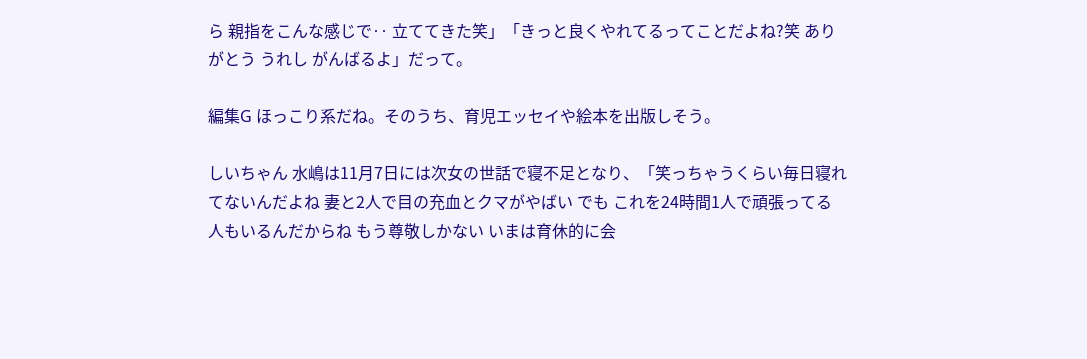ら 親指をこんな感じで‥ 立ててきた笑」「きっと良くやれてるってことだよね?笑 ありがとう うれし がんばるよ」だって。

編集G ほっこり系だね。そのうち、育児エッセイや絵本を出版しそう。

しいちゃん 水嶋は11月7日には次女の世話で寝不足となり、「笑っちゃうくらい毎日寝れてないんだよね 妻と2人で目の充血とクマがやばい でも これを24時間1人で頑張ってる人もいるんだからね もう尊敬しかない いまは育休的に会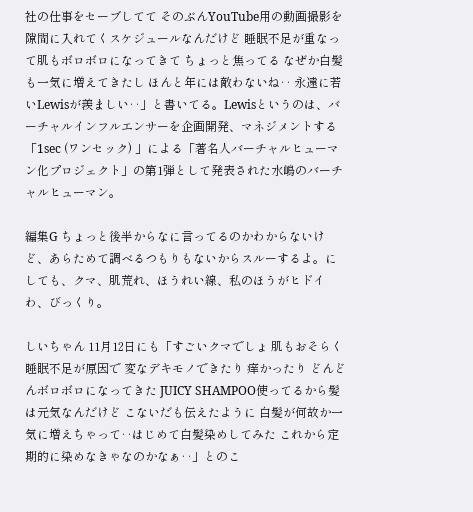社の仕事をセーブしてて そのぶんYouTube用の動画撮影を隙間に入れてくスケジュールなんだけど 睡眠不足が重なって肌もボロボロになってきて ちょっと焦ってる なぜか白髪も一気に増えてきたし ほんと年には敵わないね‥ 永遠に若いLewisが羨ましい‥」と書いてる。Lewisというのは、バーチャルインフルエンサーを企画開発、マネジメントする「1sec (ワンセック) 」による「著名人バーチャルヒューマン化プロジェクト」の第1弾として発表された水嶋のバーチャルヒューマン。

編集G ちょっと後半からなに言ってるのかわからないけど、あらためて調べるつもりもないからスルーするよ。にしても、クマ、肌荒れ、ほうれい線、私のほうがヒドイわ、びっくり。

しいちゃん 11月12日にも「すごいクマでしょ 肌もおそらく睡眠不足が原因で 変なデキモノできたり 痒かったり どんどんボロボロになってきた JUICY SHAMPOO使ってるから髪は元気なんだけど こないだも伝えたように 白髪が何故か一気に増えちゃって‥はじめて白髪染めしてみた これから定期的に染めなきゃなのかなぁ‥」とのこ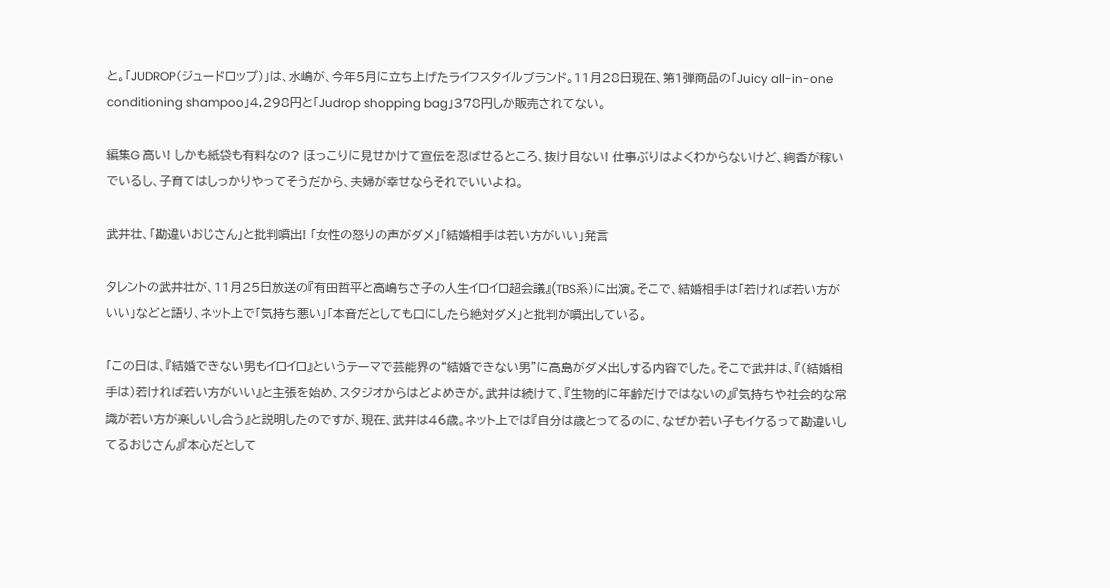と。「JUDROP(ジュードロップ)」は、水嶋が、今年5月に立ち上げたライフスタイルブランド。11月28日現在、第1弾商品の「Juicy all-in-one conditioning shampoo」4,298円と「Judrop shopping bag」378円しか販売されてない。

編集G 高い! しかも紙袋も有料なの? ほっこりに見せかけて宣伝を忍ばせるところ、抜け目ない! 仕事ぶりはよくわからないけど、絢香が稼いでいるし、子育てはしっかりやってそうだから、夫婦が幸せならそれでいいよね。

武井壮、「勘違いおじさん」と批判噴出! 「女性の怒りの声がダメ」「結婚相手は若い方がいい」発言

タレントの武井壮が、11月25日放送の『有田哲平と高嶋ちさ子の人生イロイロ超会議』(TBS系)に出演。そこで、結婚相手は「若ければ若い方がいい」などと語り、ネット上で「気持ち悪い」「本音だとしても口にしたら絶対ダメ」と批判が噴出している。

「この日は、『結婚できない男もイロイロ』というテーマで芸能界の“結婚できない男”に高島がダメ出しする内容でした。そこで武井は、『(結婚相手は)若ければ若い方がいい』と主張を始め、スタジオからはどよめきが。武井は続けて、『生物的に年齢だけではないの』『気持ちや社会的な常識が若い方が楽しいし合う』と説明したのですが、現在、武井は46歳。ネット上では『自分は歳とってるのに、なぜか若い子もイケるって勘違いしてるおじさん』『本心だとして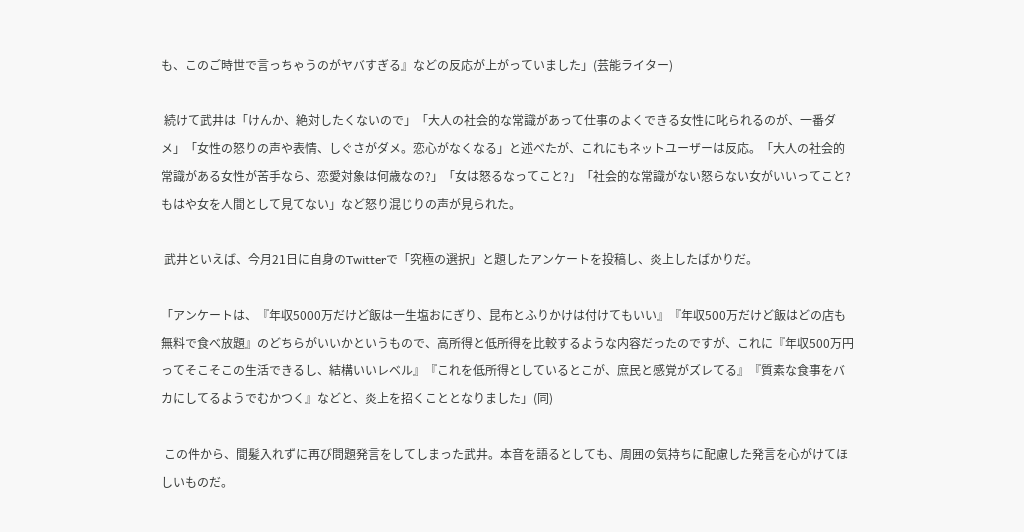も、このご時世で言っちゃうのがヤバすぎる』などの反応が上がっていました」(芸能ライター)

 続けて武井は「けんか、絶対したくないので」「大人の社会的な常識があって仕事のよくできる女性に叱られるのが、一番ダメ」「女性の怒りの声や表情、しぐさがダメ。恋心がなくなる」と述べたが、これにもネットユーザーは反応。「大人の社会的常識がある女性が苦手なら、恋愛対象は何歳なの?」「女は怒るなってこと?」「社会的な常識がない怒らない女がいいってこと? もはや女を人間として見てない」など怒り混じりの声が見られた。

 武井といえば、今月21日に自身のTwitterで「究極の選択」と題したアンケートを投稿し、炎上したばかりだ。

「アンケートは、『年収5000万だけど飯は一生塩おにぎり、昆布とふりかけは付けてもいい』『年収500万だけど飯はどの店も無料で食べ放題』のどちらがいいかというもので、高所得と低所得を比較するような内容だったのですが、これに『年収500万円ってそこそこの生活できるし、結構いいレベル』『これを低所得としているとこが、庶民と感覚がズレてる』『質素な食事をバカにしてるようでむかつく』などと、炎上を招くこととなりました」(同)

 この件から、間髪入れずに再び問題発言をしてしまった武井。本音を語るとしても、周囲の気持ちに配慮した発言を心がけてほしいものだ。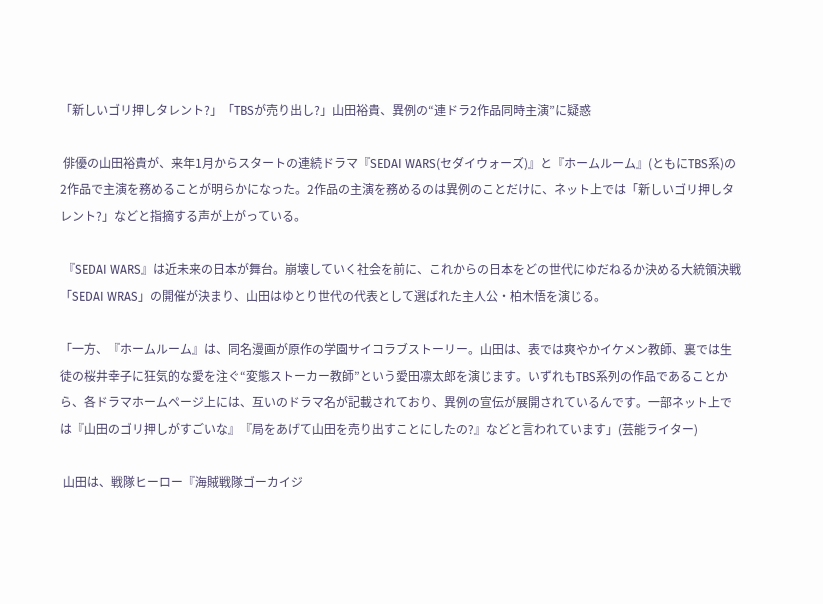「新しいゴリ押しタレント?」「TBSが売り出し?」山田裕貴、異例の“連ドラ2作品同時主演”に疑惑

 俳優の山田裕貴が、来年1月からスタートの連続ドラマ『SEDAI WARS(セダイウォーズ)』と『ホームルーム』(ともにTBS系)の2作品で主演を務めることが明らかになった。2作品の主演を務めるのは異例のことだけに、ネット上では「新しいゴリ押しタレント?」などと指摘する声が上がっている。

 『SEDAI WARS』は近未来の日本が舞台。崩壊していく社会を前に、これからの日本をどの世代にゆだねるか決める大統領決戦「SEDAI WRAS」の開催が決まり、山田はゆとり世代の代表として選ばれた主人公・柏木悟を演じる。

「一方、『ホームルーム』は、同名漫画が原作の学園サイコラブストーリー。山田は、表では爽やかイケメン教師、裏では生徒の桜井幸子に狂気的な愛を注ぐ“変態ストーカー教師”という愛田凛太郎を演じます。いずれもTBS系列の作品であることから、各ドラマホームページ上には、互いのドラマ名が記載されており、異例の宣伝が展開されているんです。一部ネット上では『山田のゴリ押しがすごいな』『局をあげて山田を売り出すことにしたの?』などと言われています」(芸能ライター)

 山田は、戦隊ヒーロー『海賊戦隊ゴーカイジ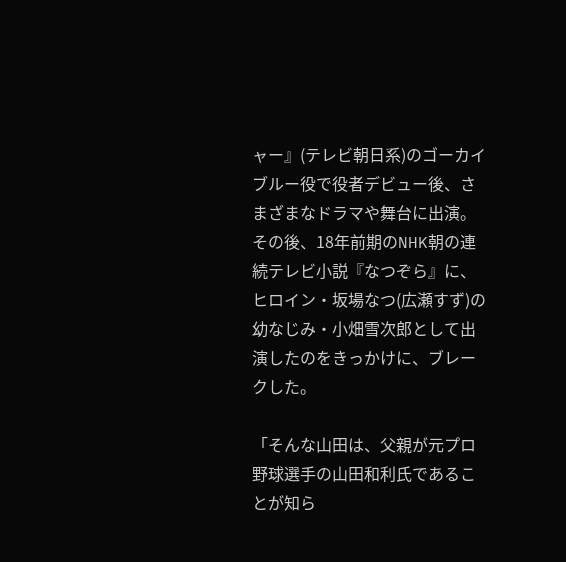ャー』(テレビ朝日系)のゴーカイブルー役で役者デビュー後、さまざまなドラマや舞台に出演。その後、18年前期のNHK朝の連続テレビ小説『なつぞら』に、ヒロイン・坂場なつ(広瀬すず)の幼なじみ・小畑雪次郎として出演したのをきっかけに、ブレークした。

「そんな山田は、父親が元プロ野球選手の山田和利氏であることが知ら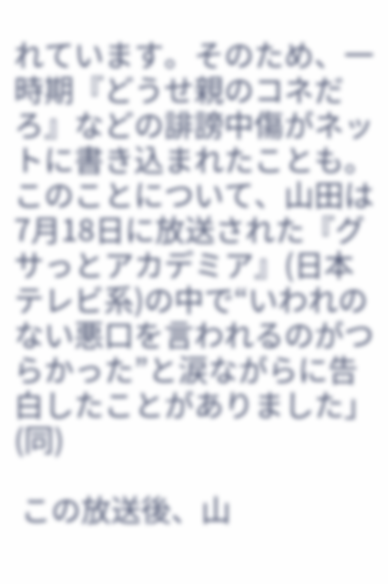れています。そのため、一時期『どうせ親のコネだろ』などの誹謗中傷がネットに書き込まれたことも。このことについて、山田は7月18日に放送された『グサっとアカデミア』(日本テレビ系)の中で“いわれのない悪口を言われるのがつらかった”と涙ながらに告白したことがありました」(同)

 この放送後、山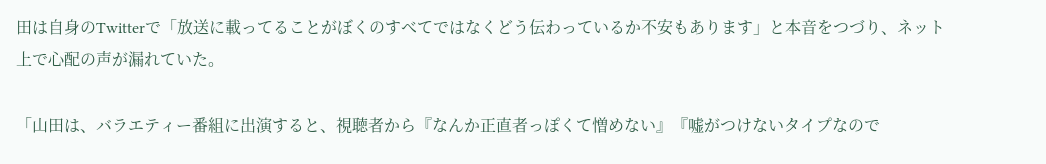田は自身のTwitterで「放送に載ってることがぼくのすべてではなくどう伝わっているか不安もあります」と本音をつづり、ネット上で心配の声が漏れていた。

「山田は、バラエティー番組に出演すると、視聴者から『なんか正直者っぽくて憎めない』『嘘がつけないタイプなので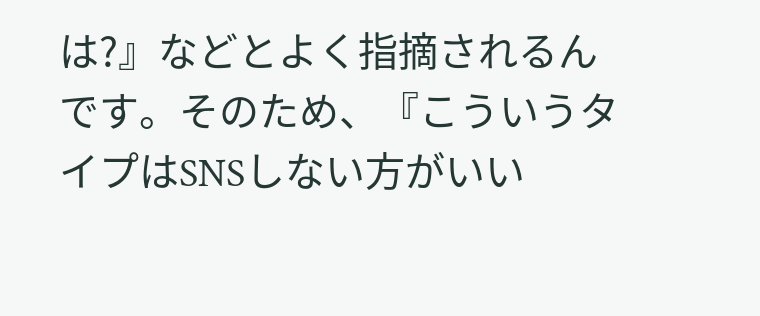は?』などとよく指摘されるんです。そのため、『こういうタイプはSNSしない方がいい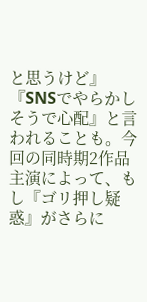と思うけど』『SNSでやらかしそうで心配』と言われることも。今回の同時期2作品主演によって、もし『ゴリ押し疑惑』がさらに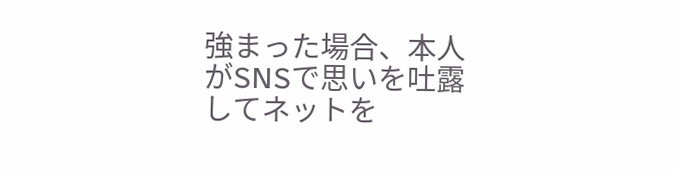強まった場合、本人がSNSで思いを吐露してネットを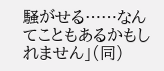騒がせる……なんてこともあるかもしれません」(同)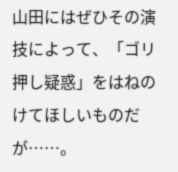山田にはぜひその演技によって、「ゴリ押し疑惑」をはねのけてほしいものだが……。